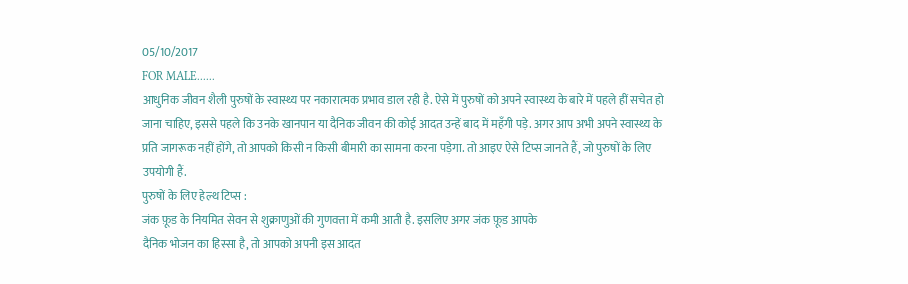05/10/2017
FOR MALE......
आधुनिक जीवन शैली पुरुषों के स्वास्थ्य पर नकारात्मक प्रभाव डाल रही है. ऐसे में पुरुषों को अपने स्वास्थ्य के बारे में पहले हीं सचेत हो जाना चाहिए, इससे पहले कि उनके खानपान या दैनिक जीवन की कोई आदत उन्हें बाद में महँगी पड़े. अगर आप अभी अपने स्वास्थ्य के प्रति जागरूक नहीं होंगे, तो आपको किसी न किसी बीमारी का सामना करना पड़ेगा. तो आइए ऐसे टिप्स जानते हैं, जो पुरुषों के लिए उपयोगी हैं.
पुरुषों के लिए हेल्थ टिप्स :
जंक फ़ूड के नियमित सेवन से शुक्राणुओं की गुणवत्ता में कमी आती है. इसलिए अगर जंक फ़ूड आपके
दैनिक भोजन का हिस्सा है, तो आपको अपनी इस आदत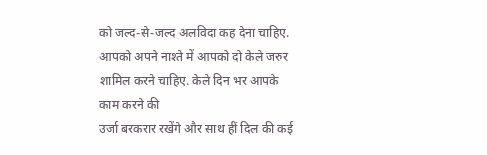को जल्द-से-जल्द अलविदा कह देना चाहिए.
आपको अपने नाश्ते में आपको दो केले जरुर शामिल करने चाहिए. केले दिन भर आपके काम करने की
उर्जा बरकरार रखेंगे और साथ हीं दिल की कई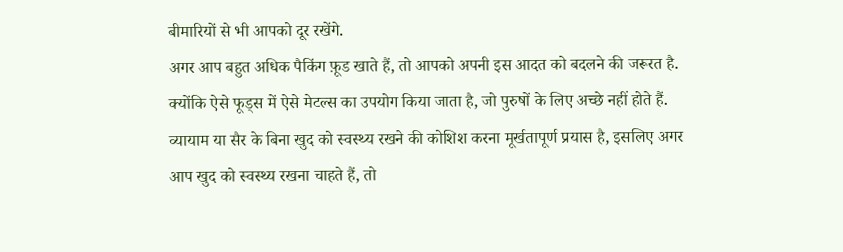बीमारियों से भी आपको दूर रखेंगे.
अगर आप बहुत अधिक पैकिंग फ़ूड खाते हैं, तो आपको अपनी इस आदत को बदलने की जरूरत है.
क्योंकि ऐसे फूड्स में ऐसे मेटल्स का उपयोग किया जाता है, जो पुरुषों के लिए अच्छे नहीं होते हैं.
व्यायाम या सैर के बिना खुद को स्वस्थ्य रखने की कोशिश करना मूर्खतापूर्ण प्रयास है, इसलिए अगर
आप खुद को स्वस्थ्य रखना चाहते हैं, तो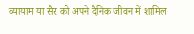व्यायाम या सैर को अपने दैनिक जीवन में शामिल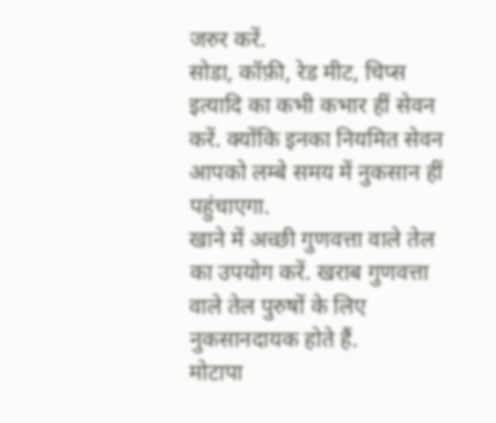जरुर करें.
सोडा, कॉफ़ी, रेड मीट, चिप्स इत्यादि का कभी कभार हीं सेवन करें. क्योंकि इनका नियमित सेवन
आपको लम्बे समय में नुकसान हीं पहुंचाएगा.
खाने में अच्छी गुणवत्ता वाले तेल का उपयोग करें. खराब गुणवत्ता वाले तेल पुरुषों के लिए
नुकसानदायक होते हैं.
मोटापा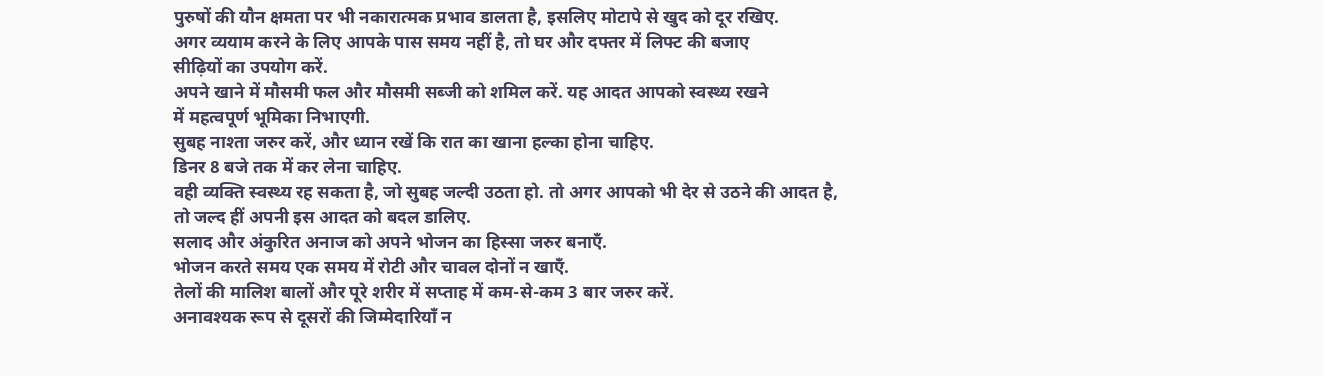पुरुषों की यौन क्षमता पर भी नकारात्मक प्रभाव डालता है, इसलिए मोटापे से खुद को दूर रखिए.
अगर व्ययाम करने के लिए आपके पास समय नहीं है, तो घर और दफ्तर में लिफ्ट की बजाए
सीढ़ियों का उपयोग करें.
अपने खाने में मौसमी फल और मौसमी सब्जी को शमिल करें. यह आदत आपको स्वस्थ्य रखने
में महत्वपूर्ण भूमिका निभाएगी.
सुबह नाश्ता जरुर करें, और ध्यान रखें कि रात का खाना हल्का होना चाहिए.
डिनर 8 बजे तक में कर लेना चाहिए.
वही व्यक्ति स्वस्थ्य रह सकता है, जो सुबह जल्दी उठता हो. तो अगर आपको भी देर से उठने की आदत है,
तो जल्द हीं अपनी इस आदत को बदल डालिए.
सलाद और अंकुरित अनाज को अपने भोजन का हिस्सा जरुर बनाएँ.
भोजन करते समय एक समय में रोटी और चावल दोनों न खाएँ.
तेलों की मालिश बालों और पूरे शरीर में सप्ताह में कम-से-कम 3 बार जरुर करें.
अनावश्यक रूप से दूसरों की जिम्मेदारियाँ न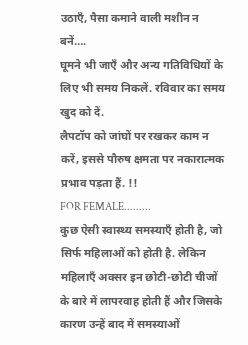उठाएँ, पैसा कमाने वाली मशीन न बनें….
घूमने भी जाएँ और अन्य गतिविधियों के लिए भी समय निकलें. रविवार का समय खुद को दें.
लैपटॉप को जांघों पर रखकर काम न करें, इससे पौरुष क्षमता पर नकारात्मक प्रभाव पड़ता हैं. !!
FOR FEMALE.........
कुछ ऐसी स्वास्थ्य समस्याएँ होती है, जो सिर्फ महिलाओं को होती है. लेकिन महिलाएँ अक्सर इन छोटी-छोटी चीजों के बारे में लापरवाह होती हैं और जिसके कारण उन्हें बाद में समस्याओं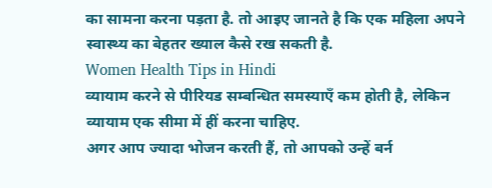का सामना करना पड़ता है. तो आइए जानते है कि एक महिला अपने स्वास्थ्य का बेहतर ख्याल कैसे रख सकती है.
Women Health Tips in Hindi
व्यायाम करने से पीरियड सम्बन्धित समस्याएँ कम होती है, लेकिन व्यायाम एक सीमा में हीं करना चाहिए.
अगर आप ज्यादा भोजन करती हैं, तो आपको उन्हें बर्न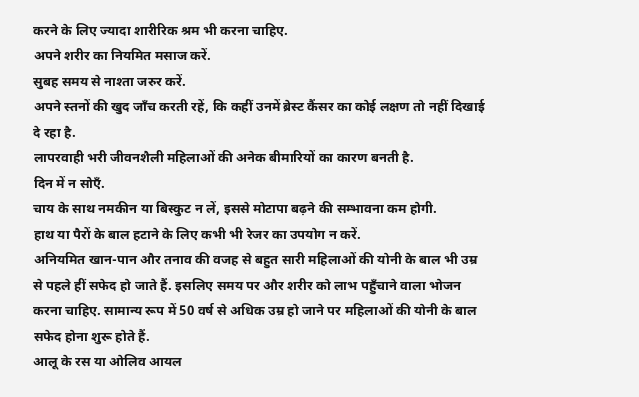करने के लिए ज्यादा शारीरिक श्रम भी करना चाहिए.
अपने शरीर का नियमित मसाज करें.
सुबह समय से नाश्ता जरुर करें.
अपने स्तनों की खुद जाँच करती रहें, कि कहीं उनमें ब्रेस्ट कैंसर का कोई लक्षण तो नहीं दिखाई दे रहा है.
लापरवाही भरी जीवनशैली महिलाओं की अनेक बीमारियों का कारण बनती है.
दिन में न सोएँ.
चाय के साथ नमकीन या बिस्कुट न लें, इससे मोटापा बढ़ने की सम्भावना कम होगी.
हाथ या पैरों के बाल हटाने के लिए कभी भी रेजर का उपयोग न करें.
अनियमित खान-पान और तनाव की वजह से बहुत सारी महिलाओं की योनी के बाल भी उम्र से पहले हीं सफेद हो जाते हैं. इसलिए समय पर और शरीर को लाभ पहुँचाने वाला भोजन करना चाहिए. सामान्य रूप में 50 वर्ष से अधिक उम्र हो जाने पर महिलाओं की योनी के बाल सफेद होना शुरू होते हैं.
आलू के रस या ओलिव आयल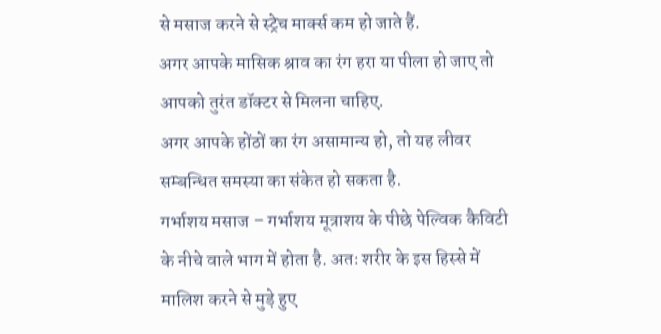से मसाज करने से स्ट्रेच मार्क्स कम हो जाते हैं.
अगर आपके मासिक श्राव का रंग हरा या पीला हो जाए तो आपको तुरंत डॉक्टर से मिलना चाहिए.
अगर आपके होंठों का रंग असामान्य हो, तो यह लीवर सम्बन्धित समस्या का संकेत हो सकता है.
गर्भाशय मसाज – गर्भाशय मूत्राशय के पीछे पेल्विक कैविटी के नीचे वाले भाग में होता है. अतः शरीर के इस हिस्से में मालिश करने से मुड़े हुए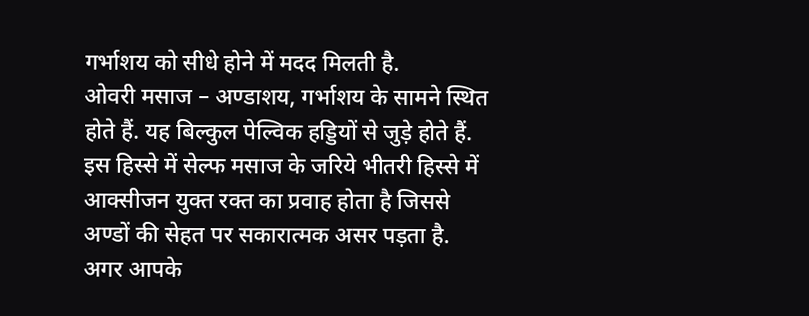गर्भाशय को सीधे होने में मदद मिलती है.
ओवरी मसाज – अण्डाशय, गर्भाशय के सामने स्थित होते हैं. यह बिल्कुल पेल्विक हड्डियों से जुड़े होते हैं. इस हिस्से में सेल्फ मसाज के जरिये भीतरी हिस्से में आक्सीजन युक्त रक्त का प्रवाह होता है जिससे अण्डों की सेहत पर सकारात्मक असर पड़ता है.
अगर आपके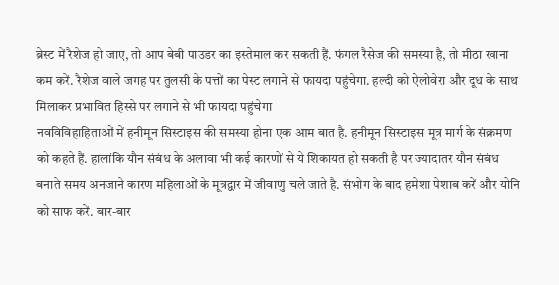ब्रेस्ट में रैशेज हो जाए, तो आप बेबी पाउडर का इस्तेमाल कर सकती हैं. फंगल रैसेज की समस्या है, तो मीठा खाना कम करें. रैशेज वाले जगह पर तुलसी के पत्तों का पेस्ट लगाने से फायदा पहुंचेगा. हल्दी को ऐलोवेरा और दूध के साथ मिलाकर प्रभावित हिस्से पर लगाने से भी फायदा पहुंचेगा
नवविविहाहिताओं में हनीमून सिस्टाइस की समस्या होना एक आम बात है. हनीमून सिस्टाइस मूत्र मार्ग के संक्रमण को कहते हैं. हालांकि यौन संबंध के अलावा भी कई कारणों से ये शिकायत हो सकती है पर ज्यादातर यौन संबंध बनाते समय अनजाने कारण महिलाओं के मूत्रद्वार में जीवाणु चले जाते है. संभोग के बाद हमेशा पेशाब करें और योनि को साफ करें. बार-बार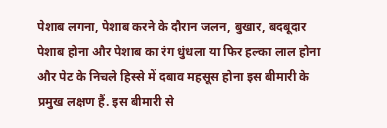पेशाब लगना, पेशाब करने के दौरान जलन, बुखार, बदबूदार पेशाब होना और पेशाब का रंग धुंधला या फिर हल्का लाल होना और पेट के निचले हिस्से में दबाव महसूस होना इस बीमारी के प्रमुख लक्षण हैं. इस बीमारी से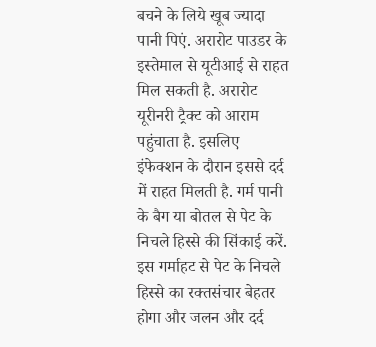बचने के लिये खूब ज्यादा पानी पिएं. अरारोट पाउडर के इस्तेमाल से यूटीआई से राहत मिल सकती है. अरारोट यूरीनरी ट्रैक्ट को आराम पहुंचाता है. इसलिए इंफेक्शन के दौरान इससे दर्द में राहत मिलती है. गर्म पानी के बैग या बोतल से पेट के निचले हिस्से की सिंकाई करें. इस गर्माहट से पेट के निचले हिस्से का रक्तसंचार बेहतर होगा और जलन और दर्द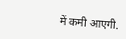में कमी आएगी.